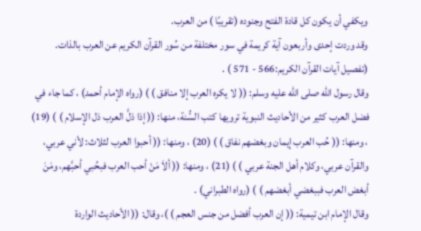ويكفي أن يكون كل قادة الفتح وجنوده (تقريبًا ) من العرب.
وقد وردت إحدى وأربعون آية كريمة في سور مختلفة من سُور القرآن الكريم عن العرب بالذات. (تفصيل آيات القرآن الكريم:566 - 571 ) .
وقال رسول الله صلى الله عليه وسلم: (( لا يكره العرب إلا منافق ) ) (رواه الإمام أحمد) ، كما جاء في فضل العرب كثير من الأحاديث النبوية ترويها كتب السُّنة، منها: (( إذا ذلَّ العرب ذل الإسلام ) ) (19) ، ومنها: (( حُب العرب إيمان وبغضهم نفاق ) ) (20) ، ومنها: (( أحبوا العرب لثلاث: لأني عربي، والقرآن عربي، وكلام أهل الجنة عربي ) ) (21) ، ومنها: (( ألاَ مَنْ أحب العرب فبحُبي أحبَّهم، ومَنَ أبغض العرب فببغضي أبغضهم ) ) (رواه الطبراني) .
وقال الإمام ابن تيمية: (( إن العرب أفضل من جنس العجم ) )، وقال: (( الأحاديث الواردة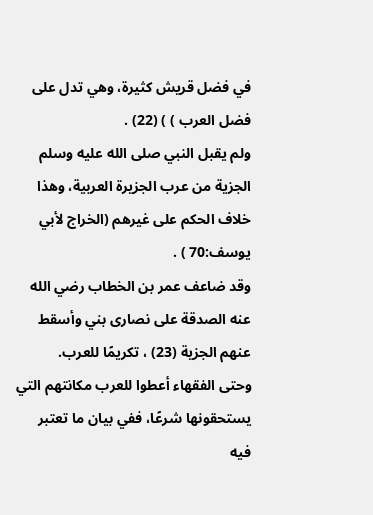في فضل قريش كثيرة، وهي تدل على فضل العرب ) ) (22) .
ولم يقبل النبي صلى الله عليه وسلم الجزية من عرب الجزيرة العربية، وهذا خلاف الحكم على غيرهم (الخراج لأبي يوسف:70 ) .
وقد ضاعف عمر بن الخطاب رضي الله عنه الصدقة على نصارى بني وأسقط عنهم الجزية (23) ، تكريمًا للعرب.
وحتى الفقهاء أعطوا للعرب مكانتهم التي يستحقونها شرعًا، ففي بيان ما تعتبر فيه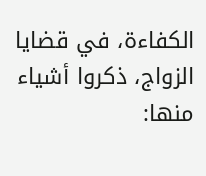الكفاءة، في قضايا الزواج، ذكروا أشياء منها: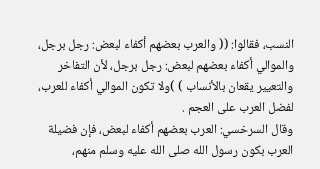النسب، فقالوا: (( والعرب بعضهم أكفاء لبعض: رجل برجل، والموالي أكفاء بعضهم لبعض: رجل برجل، لأن التفاخر والتعيير يقعان بالأنساب ) )ولا تكون الموالي أكفاء للعرب، لفضل العرب على العجم .
وقال السرخسي: العرب بعضهم أكفاء لبعض، فإن فضيلة العرب بكون رسول الله صلى الله عليه وسلم منهم،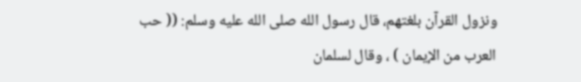ونزول القرآن بلغتهم، قال رسول الله صلى الله عليه وسلم: (( حب العرب من الإيمان ) ، وقال لسلمان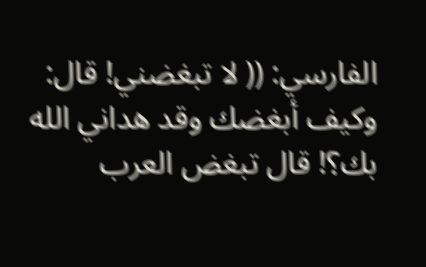الفارسي: (( لا تبغضني! قال: وكيف أبغضك وقد هداني الله بك؟! قال تبغض العرب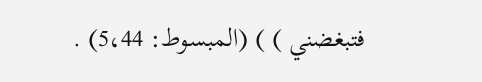فتبغضني ) ) (المبسوط: 5،44) .